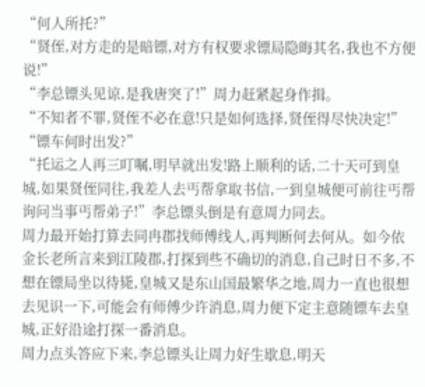“何人所托?”
“贤侄,对方走的是暗镖,对方有权要求镖局隐晦其名,我也不方便说!”
“李总镖头见谅,是我唐突了!”周力赶紧起身作揖。
“不知者不罪,贤侄不必在意!只是如何选择,贤侄得尽快决定!”
“镖车何时出发?”
“托运之人再三叮嘱,明早就出发!路上顺利的话,二十天可到皇城,如果贤侄同往,我差人去丐帮拿取书信,一到皇城便可前往丐帮询问当事丐帮弟子!”李总镖头倒是有意周力同去。
周力最开始打算去同冉郡找师傅线人,再判断何去何从。如今依金长老所言来到江陵郡,打探到些不确切的消息,自己时日不多,不想在镖局坐以待毙,皇城又是东山国最繁华之地,周力一直也很想去见识一下,可能会有师傅少许消息,周力便下定主意随镖车去皇城,正好沿途打探一番消息。
周力点头答应下来,李总镖头让周力好生歇息,明天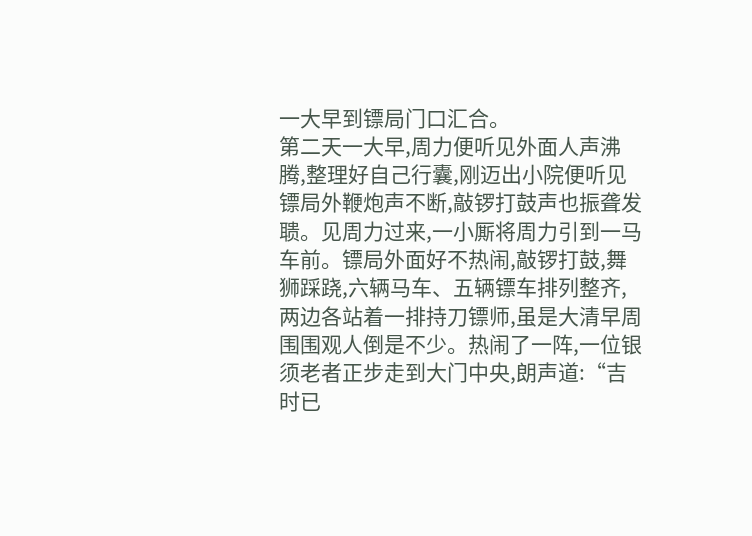一大早到镖局门口汇合。
第二天一大早,周力便听见外面人声沸腾,整理好自己行囊,刚迈出小院便听见镖局外鞭炮声不断,敲锣打鼓声也振聋发聩。见周力过来,一小厮将周力引到一马车前。镖局外面好不热闹,敲锣打鼓,舞狮踩跷,六辆马车、五辆镖车排列整齐,两边各站着一排持刀镖师,虽是大清早周围围观人倒是不少。热闹了一阵,一位银须老者正步走到大门中央,朗声道:“吉时已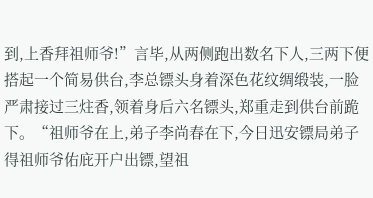到,上香拜祖师爷!”言毕,从两侧跑出数名下人,三两下便搭起一个简易供台,李总镖头身着深色花纹绸缎装,一脸严肃接过三炷香,领着身后六名镖头,郑重走到供台前跪下。“祖师爷在上,弟子李尚春在下,今日迅安镖局弟子得祖师爷佑庇开户出镖,望祖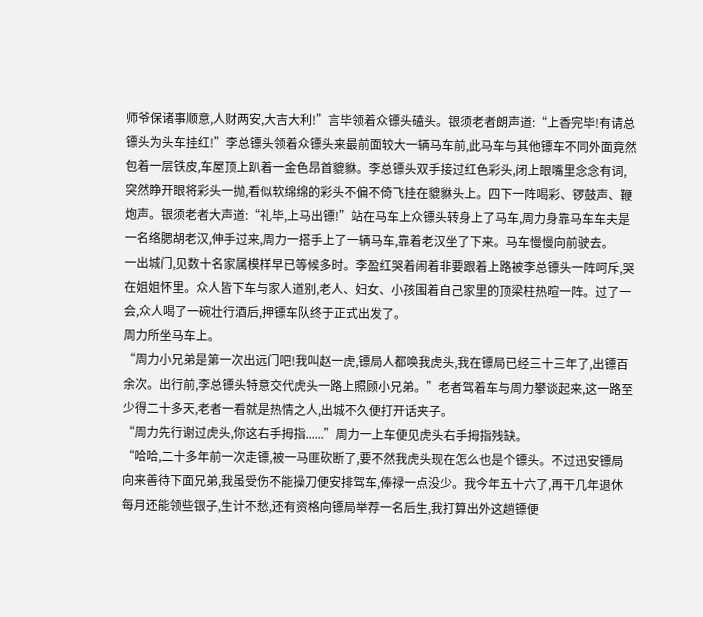师爷保诸事顺意,人财两安,大吉大利!”言毕领着众镖头磕头。银须老者朗声道:“上香完毕!有请总镖头为头车挂红!”李总镖头领着众镖头来最前面较大一辆马车前,此马车与其他镖车不同外面竟然包着一层铁皮,车屋顶上趴着一金色昂首貔貅。李总镖头双手接过红色彩头,闭上眼嘴里念念有词,突然睁开眼将彩头一抛,看似软绵绵的彩头不偏不倚飞挂在貔貅头上。四下一阵喝彩、锣鼓声、鞭炮声。银须老者大声道:“礼毕,上马出镖!”站在马车上众镖头转身上了马车,周力身靠马车车夫是一名络腮胡老汉,伸手过来,周力一搭手上了一辆马车,靠着老汉坐了下来。马车慢慢向前驶去。
一出城门,见数十名家属模样早已等候多时。李盈红哭着闹着非要跟着上路被李总镖头一阵呵斥,哭在姐姐怀里。众人皆下车与家人道别,老人、妇女、小孩围着自己家里的顶梁柱热暄一阵。过了一会,众人喝了一碗壮行酒后,押镖车队终于正式出发了。
周力所坐马车上。
“周力小兄弟是第一次出远门吧!我叫赵一虎,镖局人都唤我虎头,我在镖局已经三十三年了,出镖百余次。出行前,李总镖头特意交代虎头一路上照顾小兄弟。”老者驾着车与周力攀谈起来,这一路至少得二十多天,老者一看就是热情之人,出城不久便打开话夹子。
“周力先行谢过虎头,你这右手拇指......”周力一上车便见虎头右手拇指残缺。
“哈哈,二十多年前一次走镖,被一马匪砍断了,要不然我虎头现在怎么也是个镖头。不过迅安镖局向来善待下面兄弟,我虽受伤不能操刀便安排驾车,俸禄一点没少。我今年五十六了,再干几年退休每月还能领些银子,生计不愁,还有资格向镖局举荐一名后生,我打算出外这趟镖便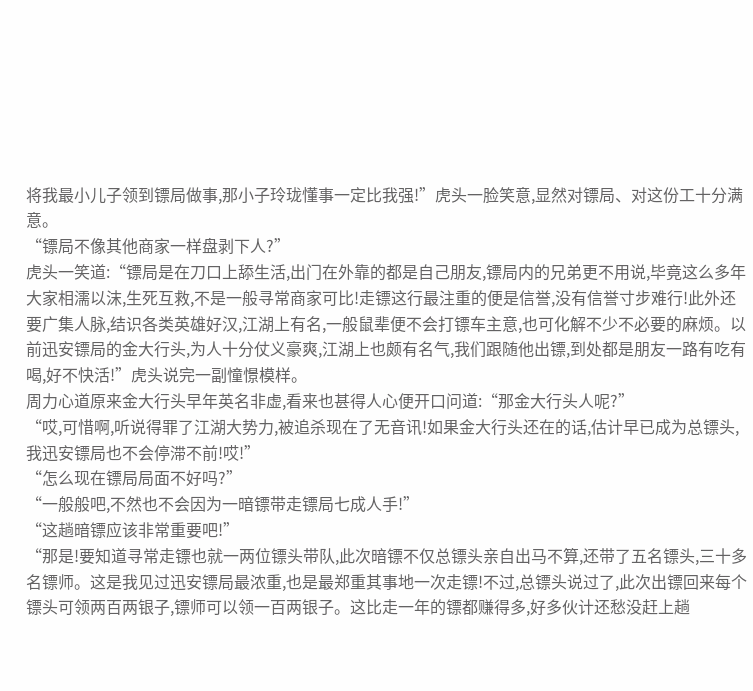将我最小儿子领到镖局做事,那小子玲珑懂事一定比我强!”虎头一脸笑意,显然对镖局、对这份工十分满意。
“镖局不像其他商家一样盘剥下人?”
虎头一笑道:“镖局是在刀口上舔生活,出门在外靠的都是自己朋友,镖局内的兄弟更不用说,毕竟这么多年大家相濡以沫,生死互救,不是一般寻常商家可比!走镖这行最注重的便是信誉,没有信誉寸步难行!此外还要广集人脉,结识各类英雄好汉,江湖上有名,一般鼠辈便不会打镖车主意,也可化解不少不必要的麻烦。以前迅安镖局的金大行头,为人十分仗义豪爽,江湖上也颇有名气,我们跟随他出镖,到处都是朋友一路有吃有喝,好不快活!”虎头说完一副憧憬模样。
周力心道原来金大行头早年英名非虚,看来也甚得人心便开口问道:“那金大行头人呢?”
“哎,可惜啊,听说得罪了江湖大势力,被追杀现在了无音讯!如果金大行头还在的话,估计早已成为总镖头,我迅安镖局也不会停滞不前!哎!”
“怎么现在镖局局面不好吗?”
“一般般吧,不然也不会因为一暗镖带走镖局七成人手!”
“这趟暗镖应该非常重要吧!”
“那是!要知道寻常走镖也就一两位镖头带队,此次暗镖不仅总镖头亲自出马不算,还带了五名镖头,三十多名镖师。这是我见过迅安镖局最浓重,也是最郑重其事地一次走镖!不过,总镖头说过了,此次出镖回来每个镖头可领两百两银子,镖师可以领一百两银子。这比走一年的镖都赚得多,好多伙计还愁没赶上趟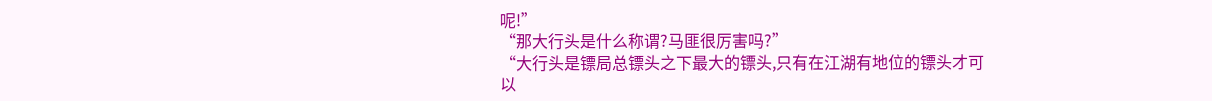呢!”
“那大行头是什么称谓?马匪很厉害吗?”
“大行头是镖局总镖头之下最大的镖头,只有在江湖有地位的镖头才可以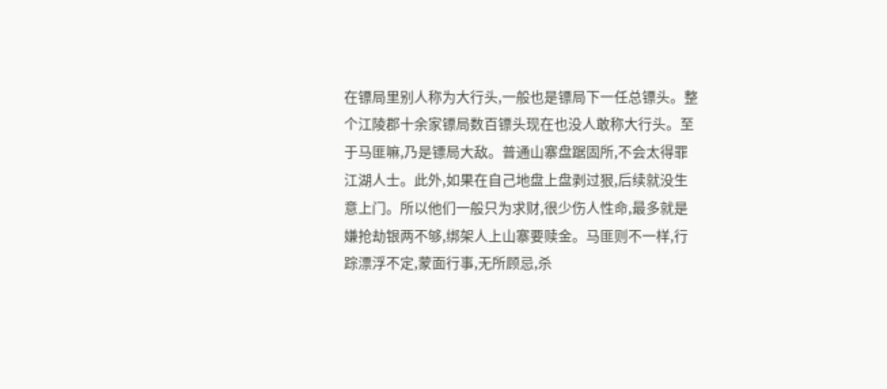在镖局里别人称为大行头,一般也是镖局下一任总镖头。整个江陵郡十余家镖局数百镖头现在也没人敢称大行头。至于马匪嘛,乃是镖局大敌。普通山寨盘踞固所,不会太得罪江湖人士。此外,如果在自己地盘上盘剥过狠,后续就没生意上门。所以他们一般只为求财,很少伤人性命,最多就是嫌抢劫银两不够,绑架人上山寨要赎金。马匪则不一样,行踪漂浮不定,蒙面行事,无所顾忌,杀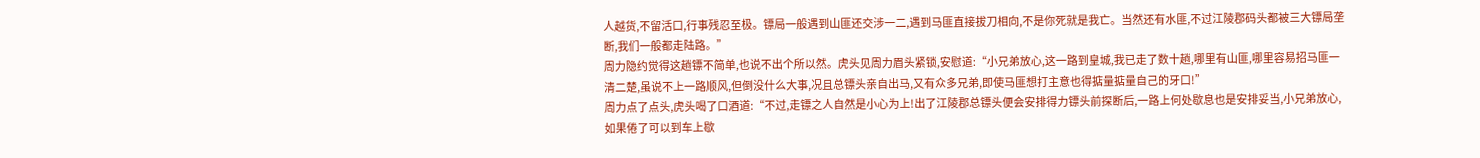人越货,不留活口,行事残忍至极。镖局一般遇到山匪还交涉一二,遇到马匪直接拔刀相向,不是你死就是我亡。当然还有水匪,不过江陵郡码头都被三大镖局垄断,我们一般都走陆路。”
周力隐约觉得这趟镖不简单,也说不出个所以然。虎头见周力眉头紧锁,安慰道:“小兄弟放心,这一路到皇城,我已走了数十趟,哪里有山匪,哪里容易招马匪一清二楚,虽说不上一路顺风,但倒没什么大事,况且总镖头亲自出马,又有众多兄弟,即使马匪想打主意也得掂量掂量自己的牙口!”
周力点了点头,虎头喝了口酒道:“不过,走镖之人自然是小心为上!出了江陵郡总镖头便会安排得力镖头前探断后,一路上何处歇息也是安排妥当,小兄弟放心,如果倦了可以到车上歇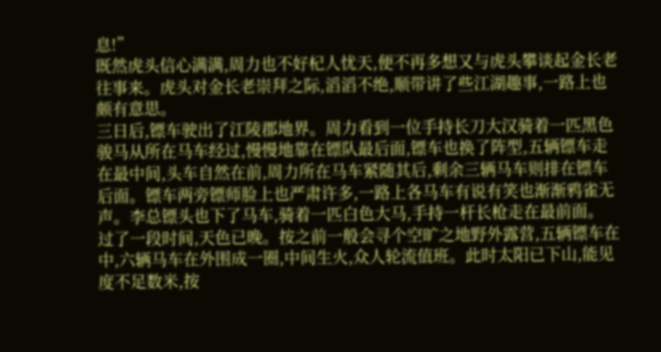息!”
既然虎头信心满满,周力也不好杞人忧天,便不再多想又与虎头攀谈起金长老往事来。虎头对金长老崇拜之际,滔滔不绝,顺带讲了些江湖趣事,一路上也颇有意思。
三日后,镖车驶出了江陵郡地界。周力看到一位手持长刀大汉骑着一匹黑色骏马从所在马车经过,慢慢地靠在镖队最后面,镖车也换了阵型,五辆镖车走在最中间,头车自然在前,周力所在马车紧随其后,剩余三辆马车则排在镖车后面。镖车两旁镖师脸上也严肃许多,一路上各马车有说有笑也渐渐鸦雀无声。李总镖头也下了马车,骑着一匹白色大马,手持一杆长枪走在最前面。
过了一段时间,天色已晚。按之前一般会寻个空旷之地野外露营,五辆镖车在中,六辆马车在外围成一圈,中间生火,众人轮流值班。此时太阳已下山,能见度不足数米,按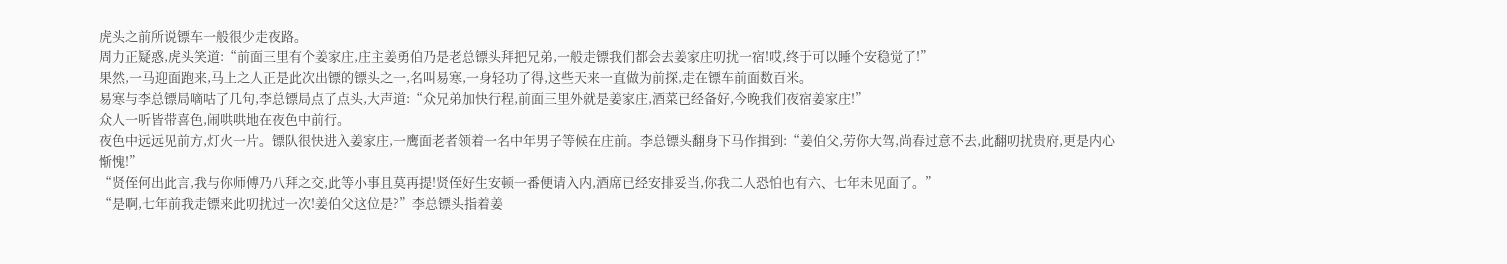虎头之前所说镖车一般很少走夜路。
周力正疑惑,虎头笑道:“前面三里有个姜家庄,庄主姜勇伯乃是老总镖头拜把兄弟,一般走镖我们都会去姜家庄叨扰一宿!哎,终于可以睡个安稳觉了!”
果然,一马迎面跑来,马上之人正是此次出镖的镖头之一,名叫易寒,一身轻功了得,这些天来一直做为前探,走在镖车前面数百米。
易寒与李总镖局嘀咕了几句,李总镖局点了点头,大声道:“众兄弟加快行程,前面三里外就是姜家庄,酒菜已经备好,今晚我们夜宿姜家庄!”
众人一听皆带喜色,闹哄哄地在夜色中前行。
夜色中远远见前方,灯火一片。镖队很快进入姜家庄,一鹰面老者领着一名中年男子等候在庄前。李总镖头翻身下马作揖到:“姜伯父,劳你大驾,尚春过意不去,此翻叨扰贵府,更是内心惭愧!”
“贤侄何出此言,我与你师傅乃八拜之交,此等小事且莫再提!贤侄好生安顿一番便请入内,酒席已经安排妥当,你我二人恐怕也有六、七年未见面了。”
“是啊,七年前我走镖来此叨扰过一次!姜伯父这位是?”李总镖头指着姜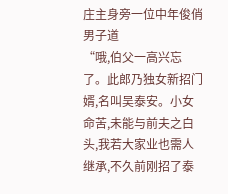庄主身旁一位中年俊俏男子道
“哦,伯父一高兴忘了。此郎乃独女新招门婿,名叫吴泰安。小女命苦,未能与前夫之白头,我若大家业也需人继承,不久前刚招了泰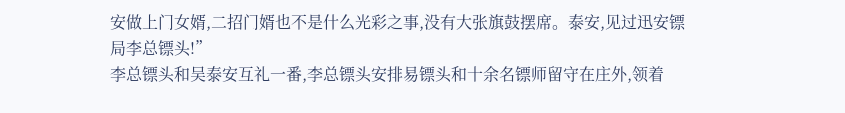安做上门女婿,二招门婿也不是什么光彩之事,没有大张旗鼓摆席。泰安,见过迅安镖局李总镖头!”
李总镖头和吴泰安互礼一番,李总镖头安排易镖头和十余名镖师留守在庄外,领着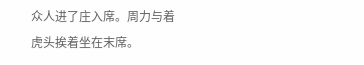众人进了庄入席。周力与着虎头挨着坐在末席。